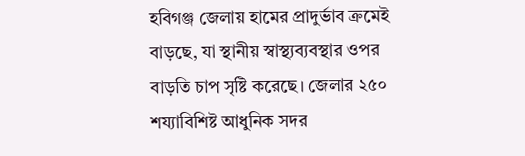হবিগঞ্জ জেলায় হামের প্রাদুর্ভাব ক্রমেই বাড়ছে, যা স্থানীয় স্বাস্থ্যব্যবস্থার ওপর বাড়তি চাপ সৃষ্টি করেছে। জেলার ২৫০ শয্যাবিশিষ্ট আধুনিক সদর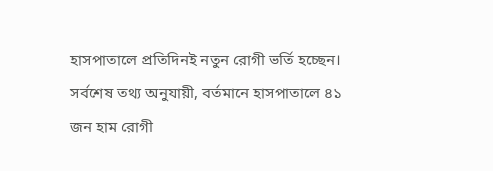হাসপাতালে প্রতিদিনই নতুন রোগী ভর্তি হচ্ছেন।
সর্বশেষ তথ্য অনুযায়ী, বর্তমানে হাসপাতালে ৪১ জন হাম রোগী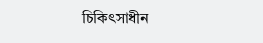চিকিৎসাধীন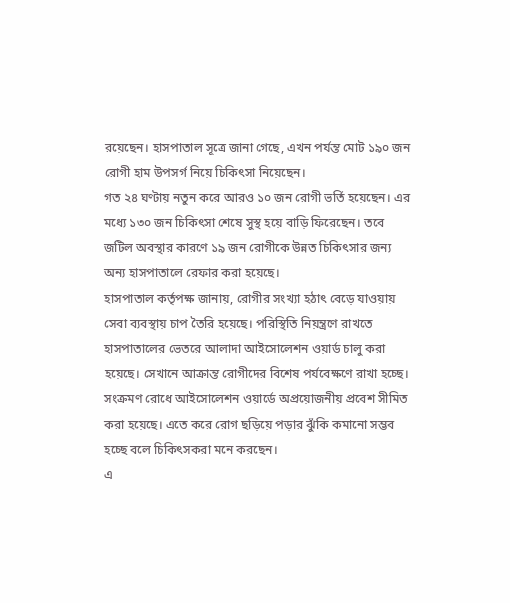রয়েছেন। হাসপাতাল সূত্রে জানা গেছে, এখন পর্যন্ত মোট ১৯০ জন রোগী হাম উপসর্গ নিয়ে চিকিৎসা নিয়েছেন।
গত ২৪ ঘণ্টায় নতুন করে আরও ১০ জন রোগী ভর্তি হয়েছেন। এর মধ্যে ১৩০ জন চিকিৎসা শেষে সুস্থ হয়ে বাড়ি ফিরেছেন। তবে জটিল অবস্থার কারণে ১৯ জন রোগীকে উন্নত চিকিৎসার জন্য অন্য হাসপাতালে রেফার করা হয়েছে।
হাসপাতাল কর্তৃপক্ষ জানায়, রোগীর সংখ্যা হঠাৎ বেড়ে যাওয়ায় সেবা ব্যবস্থায় চাপ তৈরি হয়েছে। পরিস্থিতি নিয়ন্ত্রণে রাখতে হাসপাতালের ভেতরে আলাদা আইসোলেশন ওয়ার্ড চালু করা হয়েছে। সেখানে আক্রান্ত রোগীদের বিশেষ পর্যবেক্ষণে রাখা হচ্ছে।
সংক্রমণ রোধে আইসোলেশন ওয়ার্ডে অপ্রয়োজনীয় প্রবেশ সীমিত করা হয়েছে। এতে করে রোগ ছড়িয়ে পড়ার ঝুঁকি কমানো সম্ভব হচ্ছে বলে চিকিৎসকরা মনে করছেন।
এ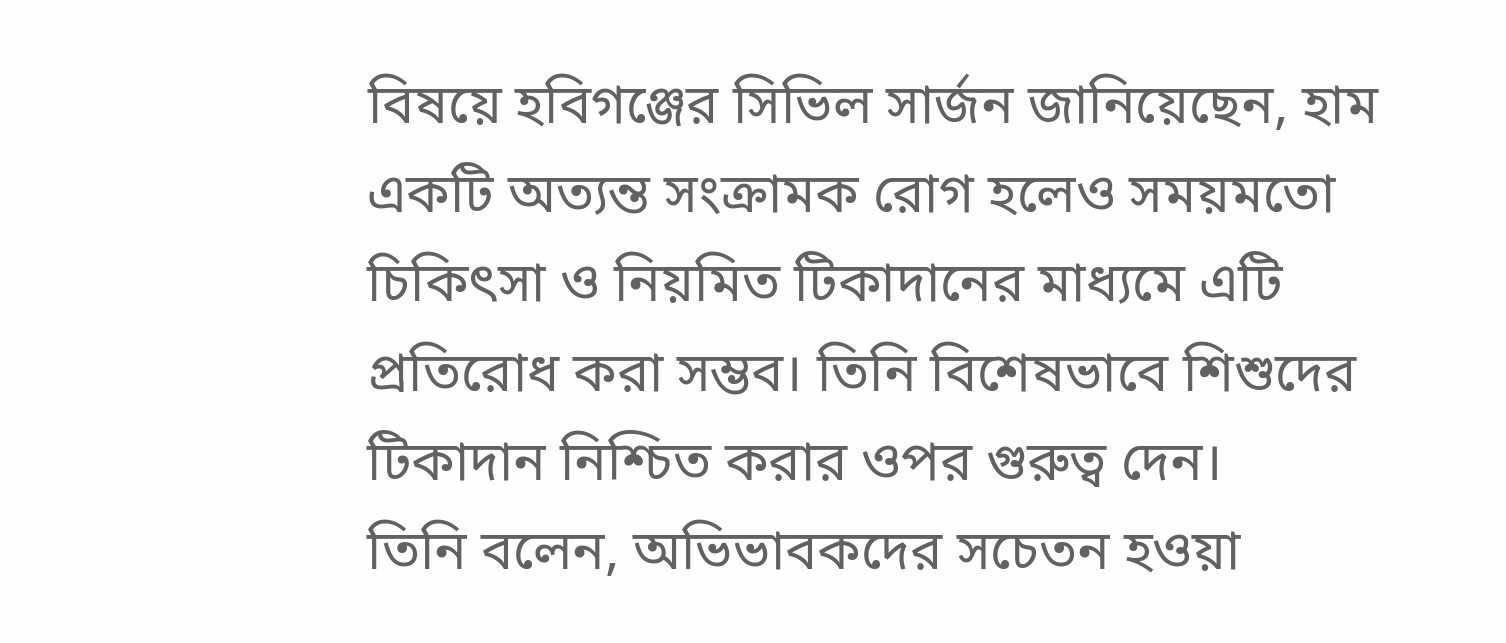বিষয়ে হবিগঞ্জের সিভিল সার্জন জানিয়েছেন, হাম একটি অত্যন্ত সংক্রামক রোগ হলেও সময়মতো চিকিৎসা ও নিয়মিত টিকাদানের মাধ্যমে এটি প্রতিরোধ করা সম্ভব। তিনি বিশেষভাবে শিশুদের টিকাদান নিশ্চিত করার ওপর গুরুত্ব দেন।
তিনি বলেন, অভিভাবকদের সচেতন হওয়া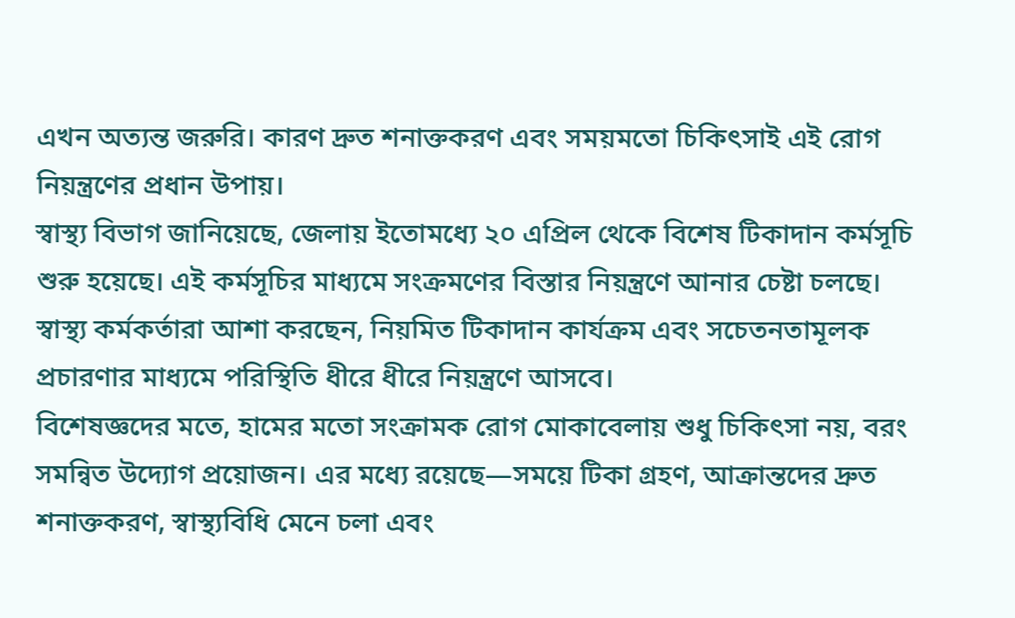এখন অত্যন্ত জরুরি। কারণ দ্রুত শনাক্তকরণ এবং সময়মতো চিকিৎসাই এই রোগ নিয়ন্ত্রণের প্রধান উপায়।
স্বাস্থ্য বিভাগ জানিয়েছে, জেলায় ইতোমধ্যে ২০ এপ্রিল থেকে বিশেষ টিকাদান কর্মসূচি শুরু হয়েছে। এই কর্মসূচির মাধ্যমে সংক্রমণের বিস্তার নিয়ন্ত্রণে আনার চেষ্টা চলছে।
স্বাস্থ্য কর্মকর্তারা আশা করছেন, নিয়মিত টিকাদান কার্যক্রম এবং সচেতনতামূলক প্রচারণার মাধ্যমে পরিস্থিতি ধীরে ধীরে নিয়ন্ত্রণে আসবে।
বিশেষজ্ঞদের মতে, হামের মতো সংক্রামক রোগ মোকাবেলায় শুধু চিকিৎসা নয়, বরং সমন্বিত উদ্যোগ প্রয়োজন। এর মধ্যে রয়েছে—সময়ে টিকা গ্রহণ, আক্রান্তদের দ্রুত শনাক্তকরণ, স্বাস্থ্যবিধি মেনে চলা এবং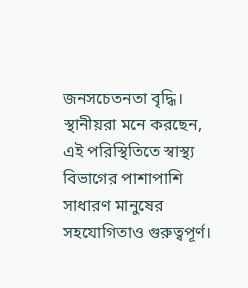জনসচেতনতা বৃদ্ধি।
স্থানীয়রা মনে করছেন, এই পরিস্থিতিতে স্বাস্থ্য বিভাগের পাশাপাশি সাধারণ মানুষের সহযোগিতাও গুরুত্বপূর্ণ।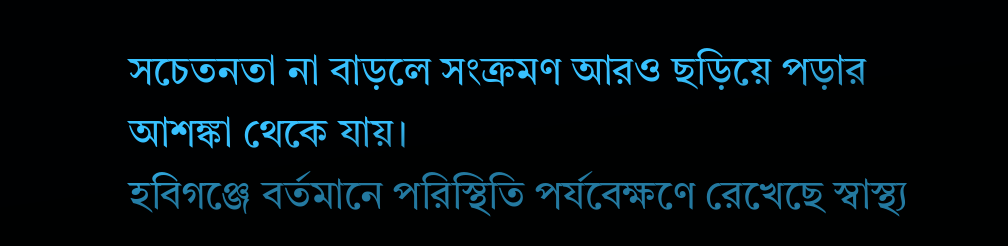সচেতনতা না বাড়লে সংক্রমণ আরও ছড়িয়ে পড়ার আশঙ্কা থেকে যায়।
হবিগঞ্জে বর্তমানে পরিস্থিতি পর্যবেক্ষণে রেখেছে স্বাস্থ্য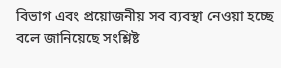বিভাগ এবং প্রয়োজনীয় সব ব্যবস্থা নেওয়া হচ্ছে বলে জানিয়েছে সংশ্লিষ্ট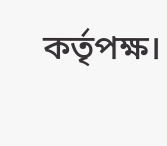কর্তৃপক্ষ।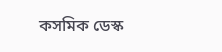কসমিক ডেস্ক